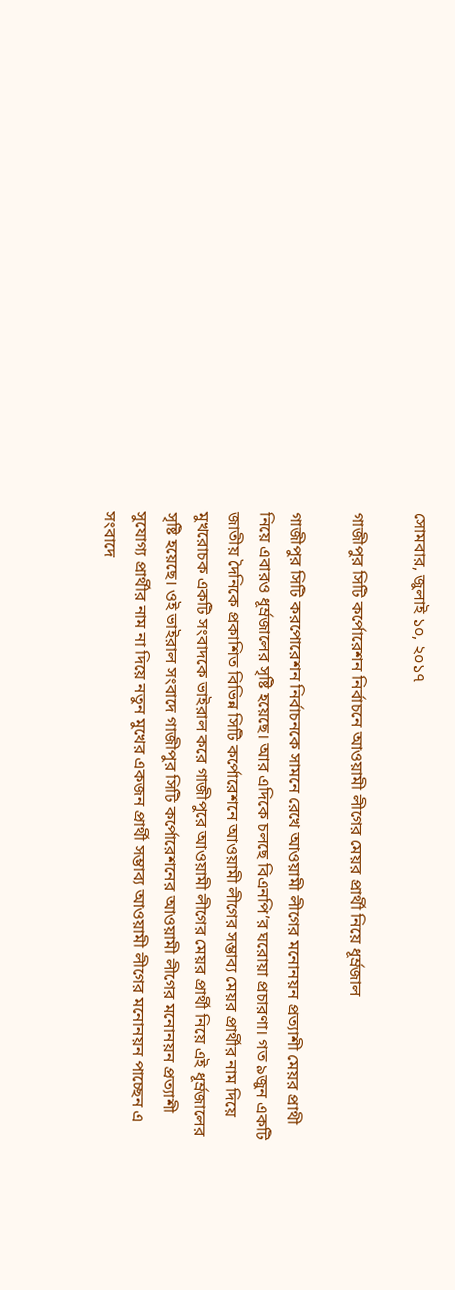সোমবার, জুলাই ১০, ২০১৭

গাজীপুর সিটি কর্পোরেশন নির্বাচনে আওয়ামী লীগের মেয়র প্রার্থী নিয়ে ধূর্ম্রজাল

গাজীপুর সিটি করপোরেশন নির্বাচনকে সামনে রেখে আওয়ামী লীগের মনোনয়ন প্রত্যাশী মেয়র প্রাথী নিয়ে এবারও ধূর্ম্রজালের সৃষ্টি হয়েছে। আর এদিকে চলছে বিএনপি’র ঘরোয়া প্রচারণা। গত ৯জুন একটি জাতীয় দৈনিকে প্রকাশিত বিভিন্ন সিটি কর্পোরেশনে আওয়ামী লীগের সম্ভাব্য মেয়র প্রার্থীর নাম দিয়ে মুখরোচক একটি সংবাদকে ভাইরাল করে গাজীপুরে আওয়ামী লীগের মেয়র প্রার্থী নিয়ে এই ধূর্ম্রজালের সৃষ্টি হয়েছে। ওই ভাইরাল সংবাদে গাজীপুর সিটি কর্পোরেশনের আওয়ামী লীগের মনোনয়ন প্রত্যাশী সুযোগ্য প্রার্থীর নাম না দিয়ে নতুন মুখের একজন প্রার্থী সম্ভাব্য আওয়ামী লীগের মনোনয়ন পাচ্ছেন এ সংবাদে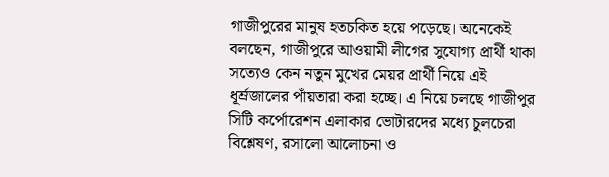গাজীপুরের মানুষ হতচকিত হয়ে পড়েছে। অনেকেই বলছেন, গাজীপুরে আওয়ামী লীগের সুযোগ্য প্রার্থী থাকা সত্যেও কেন নতুন মুখের মেয়র প্রার্থী নিয়ে এই ধূর্ম্রজালের পাঁয়তারা করা হচ্ছে। এ নিয়ে চলছে গাজীপুর সিটি কর্পোরেশন এলাকার ভোটারদের মধ্যে চুলচেরা বিশ্লেষণ, রসালো আলোচনা ও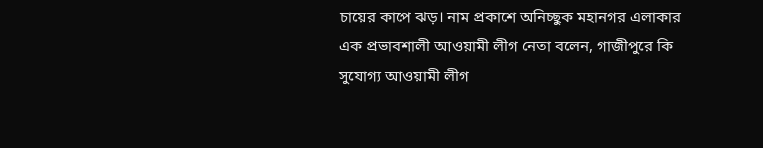চায়ের কাপে ঝড়। নাম প্রকাশে অনিচ্ছুক মহানগর এলাকার এক প্রভাবশালী আওয়ামী লীগ নেতা বলেন, গাজীপুরে কি সুযোগ্য আওয়ামী লীগ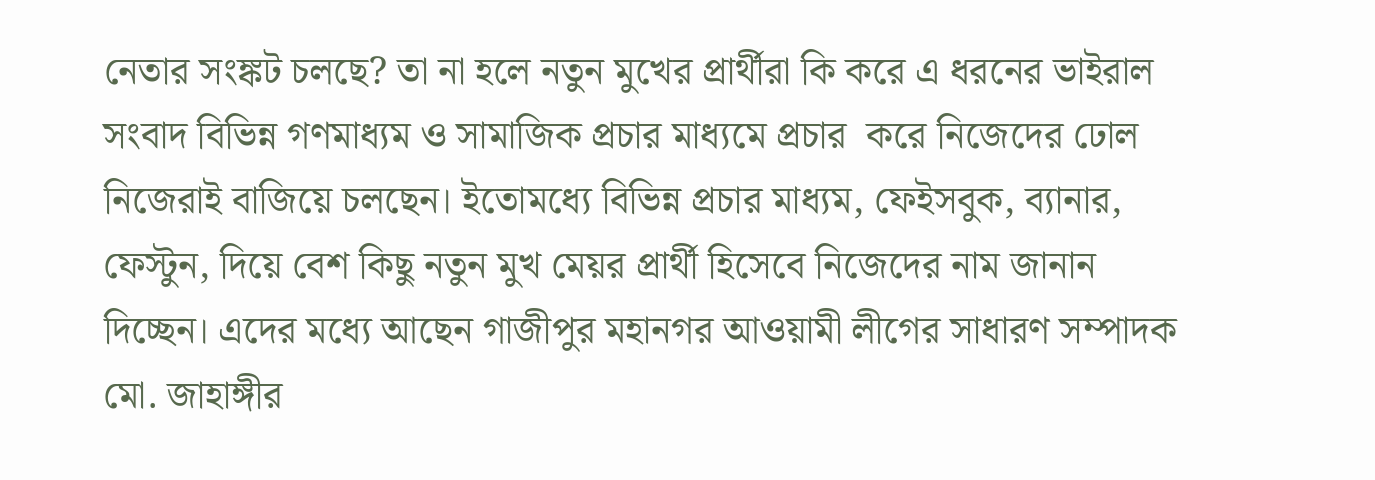নেতার সংঙ্কট চলছে? তা না হলে নতুন মুখের প্রার্থীরা কি করে এ ধরনের ভাইরাল সংবাদ বিভিন্ন গণমাধ্যম ও সামাজিক প্রচার মাধ্যমে প্রচার  করে নিজেদের ঢোল নিজেরাই বাজিয়ে চলছেন। ইতোমধ্যে বিভিন্ন প্রচার মাধ্যম, ফেইসবুক, ব্যানার, ফেস্টুন, দিয়ে বেশ কিছু নতুন মুখ মেয়র প্রার্থী হিসেবে নিজেদের নাম জানান দিচ্ছেন। এদের মধ্যে আছেন গাজীপুর মহানগর আওয়ামী লীগের সাধারণ সম্পাদক মো. জাহাঙ্গীর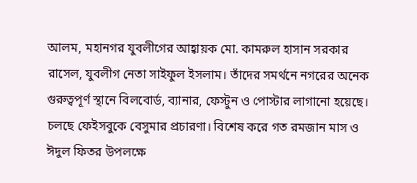আলম, মহানগর যুবলীগের আহ্বায়ক মো. কামরুল হাসান সরকার রাসেল, যুবলীগ নেতা সাইফুল ইসলাম। তাঁদের সমর্থনে নগরের অনেক গুরুত্বপূর্ণ স্থানে বিলবোর্ড, ব্যানার, ফেস্টুন ও পোস্টার লাগানো হয়েছে। চলছে ফেইসবুকে বেসুমার প্রচারণা। বিশেষ করে গত রমজান মাস ও ঈদুল ফিতর উপলক্ষে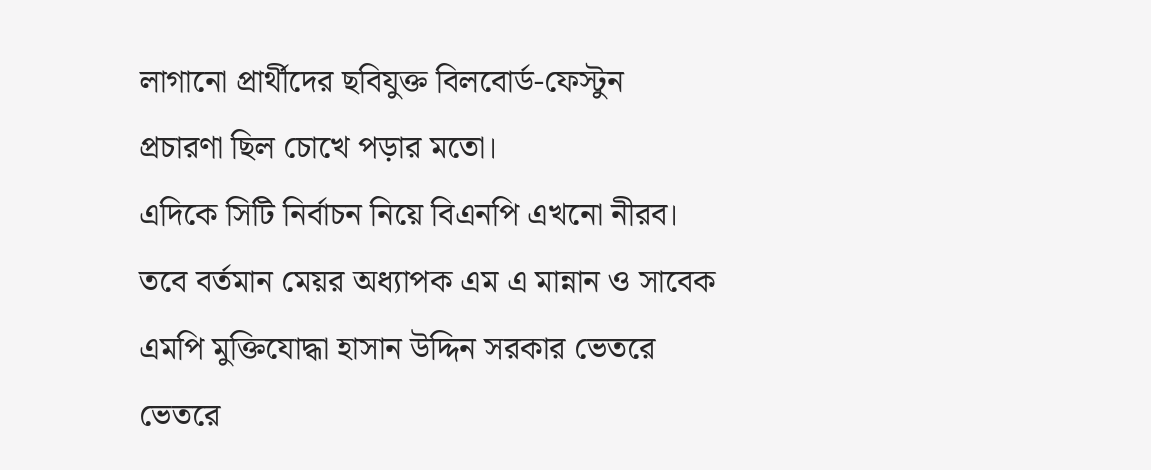লাগানো প্রার্থীদের ছবিযুক্ত বিলবোর্ড-ফেস্টুন  প্রচারণা ছিল চোখে পড়ার মতো।
এদিকে সিটি নির্বাচন নিয়ে বিএনপি এখনো নীরব। তবে বর্তমান মেয়র অধ্যাপক এম এ মান্নান ও সাবেক এমপি মুক্তিযোদ্ধা হাসান উদ্দিন সরকার ভেতরে ভেতরে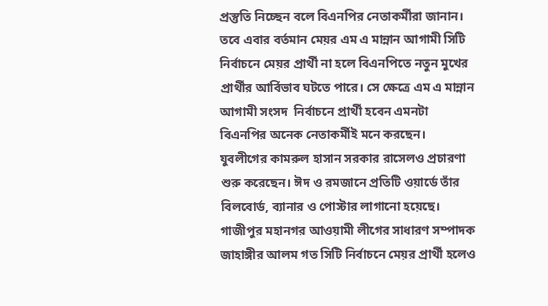প্রস্তুতি নিচ্ছেন বলে বিএনপির নেতাকর্মীরা জানান। তবে এবার বর্তমান মেয়র এম এ মান্নান আগামী সিটি নির্বাচনে মেয়র প্রার্থী না হলে বিএনপিতে নতুন মুখের প্রার্থীর আর্বিভাব ঘটতে পারে। সে ক্ষেত্রে এম এ মান্নান আগামী সংসদ  নির্বাচনে প্রার্থী হবেন এমনটা বিএনপির অনেক নেতাকর্মীই মনে করছেন।
যুবলীগের কামরুল হাসান সরকার রাসেলও প্রচারণা শুরু করেছেন। ঈদ ও রমজানে প্রতিটি ওয়ার্ডে তাঁর বিলবোর্ড, ব্যানার ও পোস্টার লাগানো হয়েছে।
গাজীপুর মহানগর আওয়ামী লীগের সাধারণ সম্পাদক জাহাঙ্গীর আলম গত সিটি নির্বাচনে মেয়র প্রার্থী হলেও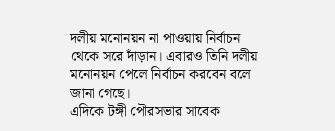দলীয় মনোনয়ন না পাওয়ায় নির্বাচন থেকে সরে দাঁড়ান। এবারও তিনি দলীয় মনোনয়ন পেলে নির্বাচন করবেন বলে জানা গেছে।
এদিকে টঙ্গী পৌরসভার সাবেক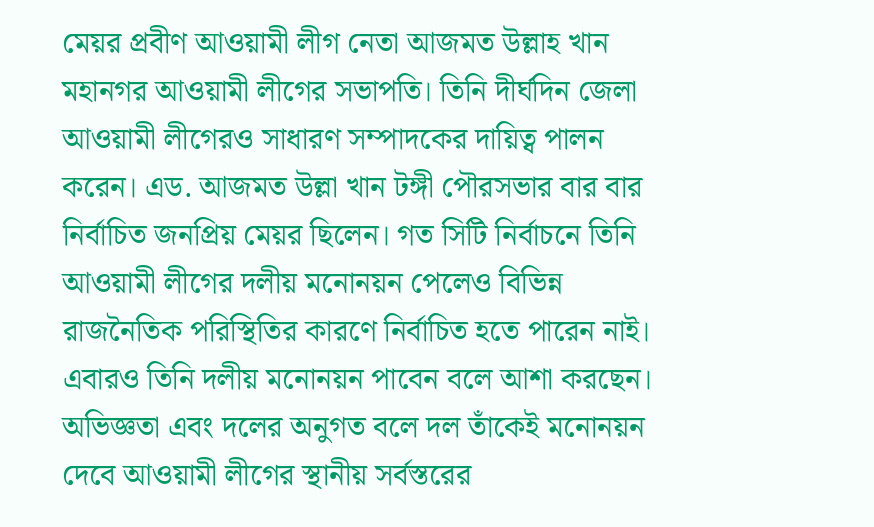মেয়র প্রবীণ আওয়ামী লীগ নেতা আজমত উল্লাহ খান মহানগর আওয়ামী লীগের সভাপতি। তিনি দীর্ঘদিন জেলা আওয়ামী লীগেরও সাধারণ সম্পাদকের দায়িত্ব পালন করেন। এড. আজমত উল্লা খান টঙ্গী পৌরসভার বার বার নির্বাচিত জনপ্রিয় মেয়র ছিলেন। গত সিটি নির্বাচনে তিনি আওয়ামী লীগের দলীয় মনোনয়ন পেলেও বিভিন্ন রাজনৈতিক পরিস্থিতির কারণে নির্বাচিত হতে পারেন নাই। এবারও তিনি দলীয় মনোনয়ন পাবেন বলে আশা করছেন। অভিজ্ঞতা এবং দলের অনুগত বলে দল তাঁকেই মনোনয়ন দেবে আওয়ামী লীগের স্থানীয় সর্বস্তরের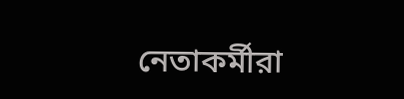নেতাকর্মীরা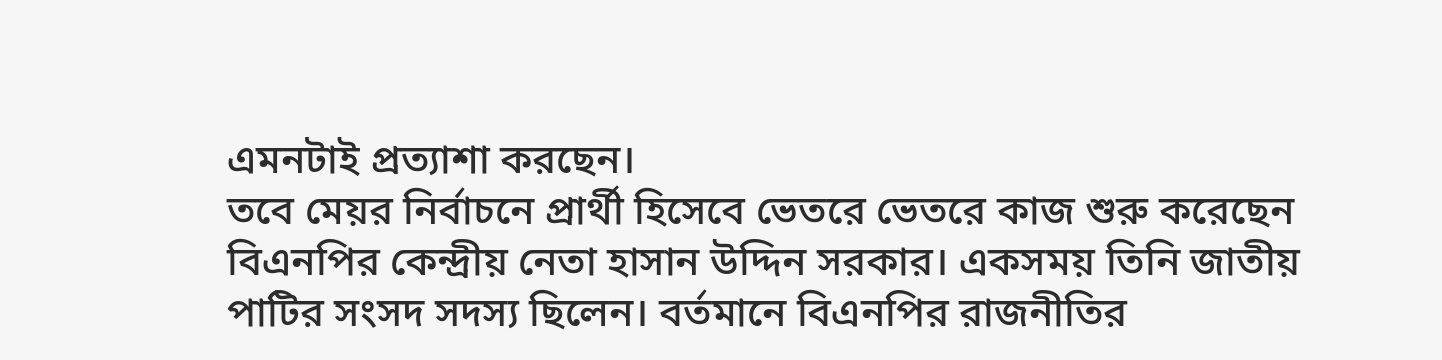এমনটাই প্রত্যাশা করছেন।
তবে মেয়র নির্বাচনে প্রার্থী হিসেবে ভেতরে ভেতরে কাজ শুরু করেছেন বিএনপির কেন্দ্রীয় নেতা হাসান উদ্দিন সরকার। একসময় তিনি জাতীয় পাটির সংসদ সদস্য ছিলেন। বর্তমানে বিএনপির রাজনীতির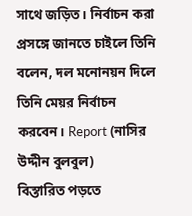সাথে জড়িত। নির্বাচন করা প্রসঙ্গে জানতে চাইলে তিনি বলেন, দল মনোনয়ন দিলে তিনি মেয়র নির্বাচন করবেন। Report (নাসির উদ্দীন বুলবুল)
বিস্তারিত পড়তে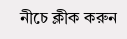নীচে ক্লীক করুন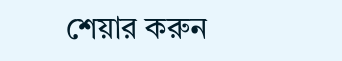শেয়ার করুন